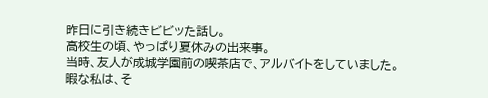昨日に引き続きビビッた話し。
高校生の頃、やっぱり夏休みの出来事。
当時、友人が成城学園前の喫茶店で、アルバイトをしていました。
暇な私は、そ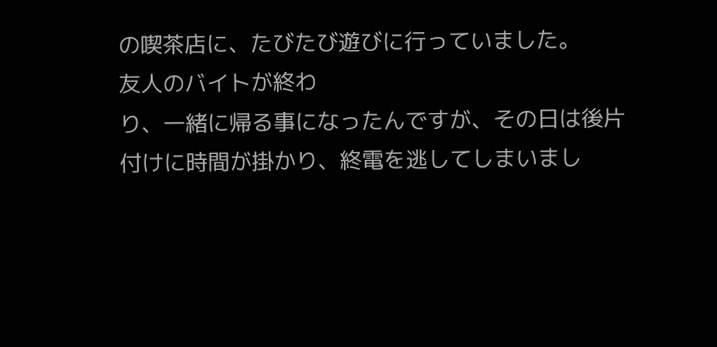の喫茶店に、たびたび遊びに行っていました。
友人のバイトが終わ
り、一緒に帰る事になったんですが、その日は後片付けに時間が掛かり、終電を逃してしまいまし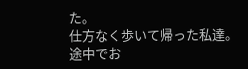た。
仕方なく歩いて帰った私達。
途中でお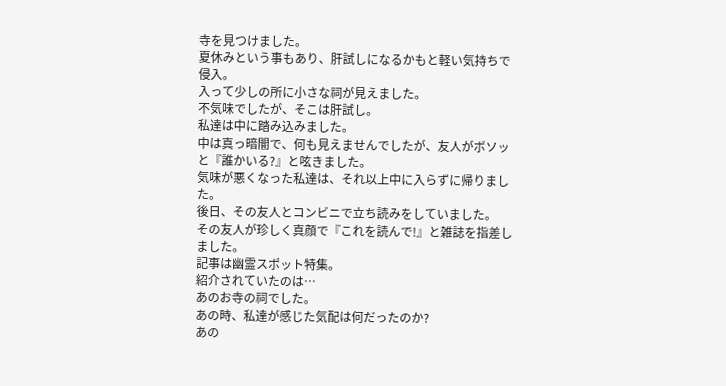寺を見つけました。
夏休みという事もあり、肝試しになるかもと軽い気持ちで侵入。
入って少しの所に小さな祠が見えました。
不気味でしたが、そこは肝試し。
私達は中に踏み込みました。
中は真っ暗闇で、何も見えませんでしたが、友人がボソッと『誰かいる?』と呟きました。
気味が悪くなった私達は、それ以上中に入らずに帰りました。
後日、その友人とコンビニで立ち読みをしていました。
その友人が珍しく真顔で『これを読んで!』と雑誌を指差しました。
記事は幽霊スポット特集。
紹介されていたのは…
あのお寺の祠でした。
あの時、私達が感じた気配は何だったのか?
あの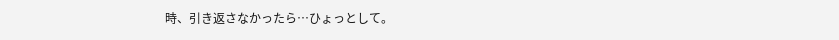時、引き返さなかったら…ひょっとして。